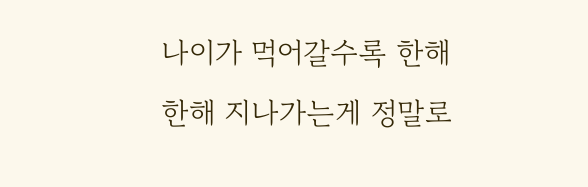나이가 먹어갈수록 한해 한해 지나가는게 정말로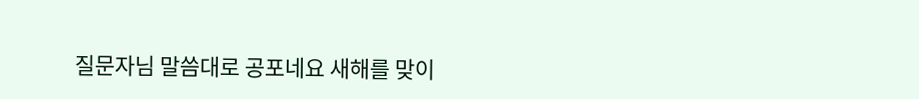질문자님 말씀대로 공포네요 새해를 맞이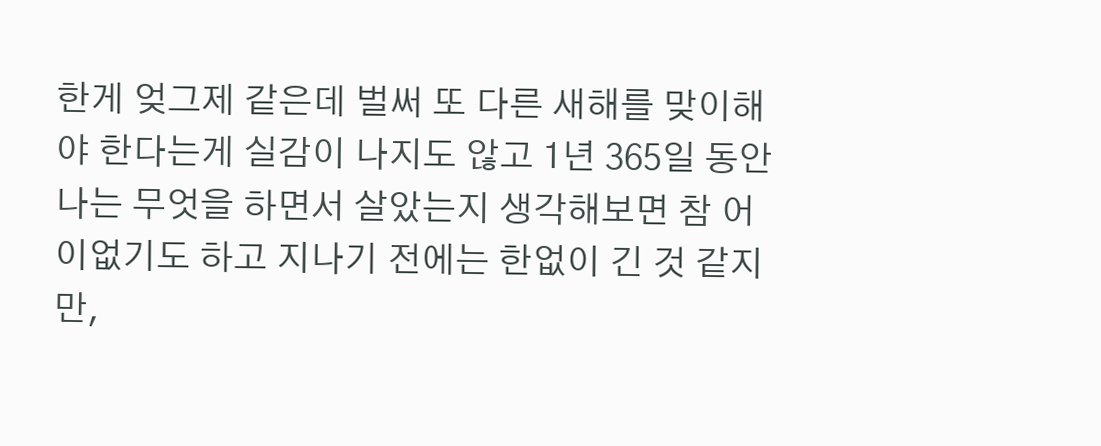한게 엊그제 같은데 벌써 또 다른 새해를 맞이해야 한다는게 실감이 나지도 않고 1년 365일 동안 나는 무엇을 하면서 살았는지 생각해보면 참 어이없기도 하고 지나기 전에는 한없이 긴 것 같지만,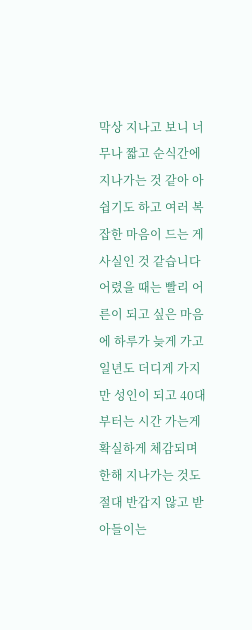막상 지나고 보니 너무나 짧고 순식간에 지나가는 것 같아 아쉽기도 하고 여러 복잡한 마음이 드는 게 사실인 것 같습니다
어렸을 때는 빨리 어른이 되고 싶은 마음에 하루가 늦게 가고 일년도 더디게 가지만 성인이 되고 40대부터는 시간 가는게 확실하게 체감되며 한해 지나가는 것도 절대 반갑지 않고 받아들이는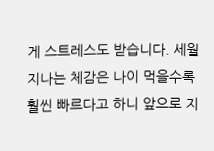게 스트레스도 받습니다. 세월 지나는 체감은 나이 먹을수록 훨씬 빠르다고 하니 앞으로 지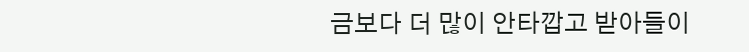금보다 더 많이 안타깝고 받아들이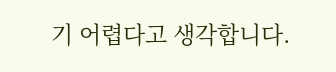기 어렵다고 생각합니다.